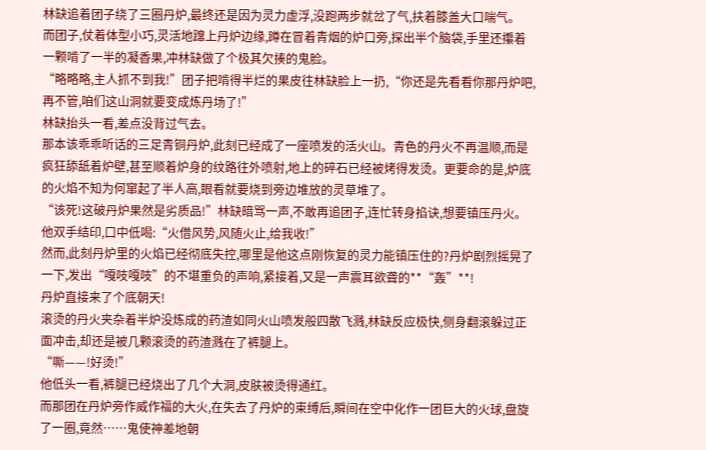林缺追着团子绕了三圈丹炉,最终还是因为灵力虚浮,没跑两步就岔了气,扶着膝盖大口喘气。
而团子,仗着体型小巧,灵活地蹿上丹炉边缘,蹲在冒着青烟的炉口旁,探出半个脑袋,手里还攥着一颗啃了一半的凝香果,冲林缺做了个极其欠揍的鬼脸。
“略略略,主人抓不到我!”团子把啃得半烂的果皮往林缺脸上一扔,“你还是先看看你那丹炉吧,再不管,咱们这山洞就要变成炼丹场了!”
林缺抬头一看,差点没背过气去。
那本该乖乖听话的三足青铜丹炉,此刻已经成了一座喷发的活火山。青色的丹火不再温顺,而是疯狂舔舐着炉壁,甚至顺着炉身的纹路往外喷射,地上的碎石已经被烤得发烫。更要命的是,炉底的火焰不知为何窜起了半人高,眼看就要烧到旁边堆放的灵草堆了。
“该死!这破丹炉果然是劣质品!”林缺暗骂一声,不敢再追团子,连忙转身掐诀,想要镇压丹火。
他双手结印,口中低喝:“火借风势,风随火止,给我收!”
然而,此刻丹炉里的火焰已经彻底失控,哪里是他这点刚恢复的灵力能镇压住的?丹炉剧烈摇晃了一下,发出“嘎吱嘎吱”的不堪重负的声响,紧接着,又是一声震耳欲聋的**“轰”**!
丹炉直接来了个底朝天!
滚烫的丹火夹杂着半炉没炼成的药渣如同火山喷发般四散飞溅,林缺反应极快,侧身翻滚躲过正面冲击,却还是被几颗滚烫的药渣溅在了裤腿上。
“嘶——!好烫!”
他低头一看,裤腿已经烧出了几个大洞,皮肤被烫得通红。
而那团在丹炉旁作威作福的大火,在失去了丹炉的束缚后,瞬间在空中化作一团巨大的火球,盘旋了一圈,竟然……鬼使神差地朝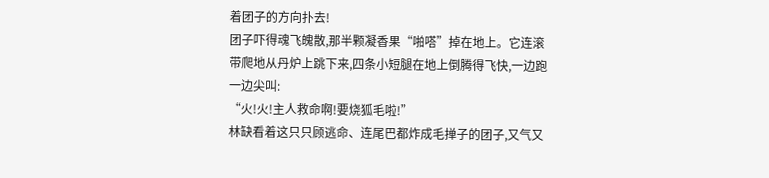着团子的方向扑去!
团子吓得魂飞魄散,那半颗凝香果“啪嗒”掉在地上。它连滚带爬地从丹炉上跳下来,四条小短腿在地上倒腾得飞快,一边跑一边尖叫:
“火!火!主人救命啊!要烧狐毛啦!”
林缺看着这只只顾逃命、连尾巴都炸成毛掸子的团子,又气又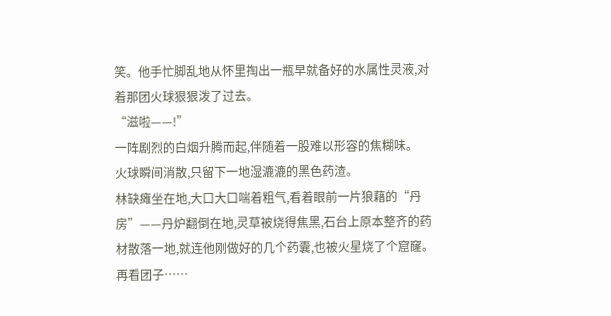笑。他手忙脚乱地从怀里掏出一瓶早就备好的水属性灵液,对着那团火球狠狠泼了过去。
“滋啦——!”
一阵剧烈的白烟升腾而起,伴随着一股难以形容的焦糊味。
火球瞬间消散,只留下一地湿漉漉的黑色药渣。
林缺瘫坐在地,大口大口喘着粗气,看着眼前一片狼藉的“丹房”——丹炉翻倒在地,灵草被烧得焦黑,石台上原本整齐的药材散落一地,就连他刚做好的几个药囊,也被火星烧了个窟窿。
再看团子……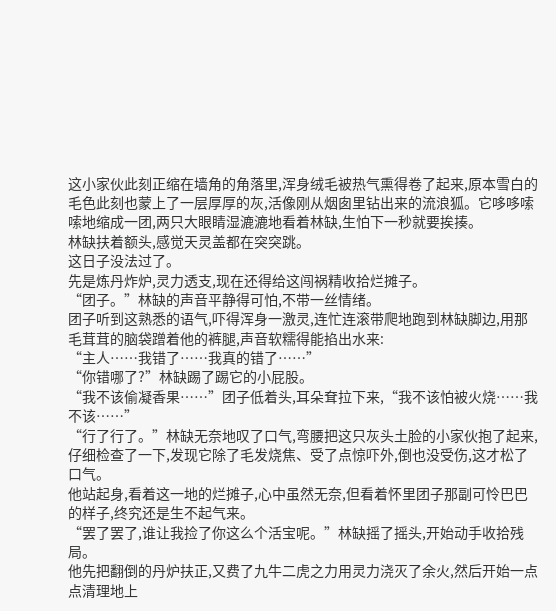这小家伙此刻正缩在墙角的角落里,浑身绒毛被热气熏得卷了起来,原本雪白的毛色此刻也蒙上了一层厚厚的灰,活像刚从烟囱里钻出来的流浪狐。它哆哆嗦嗦地缩成一团,两只大眼睛湿漉漉地看着林缺,生怕下一秒就要挨揍。
林缺扶着额头,感觉天灵盖都在突突跳。
这日子没法过了。
先是炼丹炸炉,灵力透支,现在还得给这闯祸精收拾烂摊子。
“团子。”林缺的声音平静得可怕,不带一丝情绪。
团子听到这熟悉的语气,吓得浑身一激灵,连忙连滚带爬地跑到林缺脚边,用那毛茸茸的脑袋蹭着他的裤腿,声音软糯得能掐出水来:
“主人……我错了……我真的错了……”
“你错哪了?”林缺踢了踢它的小屁股。
“我不该偷凝香果……”团子低着头,耳朵耷拉下来,“我不该怕被火烧……我不该……”
“行了行了。”林缺无奈地叹了口气,弯腰把这只灰头土脸的小家伙抱了起来,仔细检查了一下,发现它除了毛发烧焦、受了点惊吓外,倒也没受伤,这才松了口气。
他站起身,看着这一地的烂摊子,心中虽然无奈,但看着怀里团子那副可怜巴巴的样子,终究还是生不起气来。
“罢了罢了,谁让我捡了你这么个活宝呢。”林缺摇了摇头,开始动手收拾残局。
他先把翻倒的丹炉扶正,又费了九牛二虎之力用灵力浇灭了余火,然后开始一点点清理地上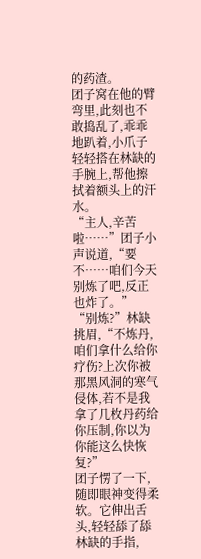的药渣。
团子窝在他的臂弯里,此刻也不敢捣乱了,乖乖地趴着,小爪子轻轻搭在林缺的手腕上,帮他擦拭着额头上的汗水。
“主人,辛苦啦……”团子小声说道,“要不……咱们今天别炼了吧,反正也炸了。”
“别炼?”林缺挑眉,“不炼丹,咱们拿什么给你疗伤?上次你被那黑风洞的寒气侵体,若不是我拿了几枚丹药给你压制,你以为你能这么快恢复?”
团子愣了一下,随即眼神变得柔软。它伸出舌头,轻轻舔了舔林缺的手指,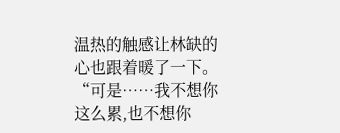温热的触感让林缺的心也跟着暖了一下。
“可是……我不想你这么累,也不想你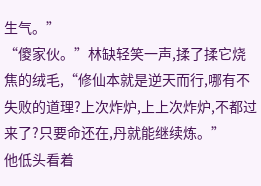生气。”
“傻家伙。”林缺轻笑一声,揉了揉它烧焦的绒毛,“修仙本就是逆天而行,哪有不失败的道理?上次炸炉,上上次炸炉,不都过来了?只要命还在,丹就能继续炼。”
他低头看着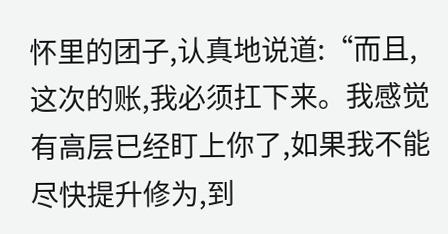怀里的团子,认真地说道:“而且,这次的账,我必须扛下来。我感觉有高层已经盯上你了,如果我不能尽快提升修为,到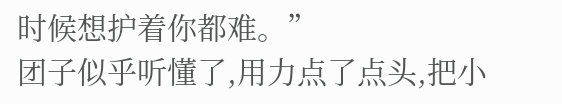时候想护着你都难。”
团子似乎听懂了,用力点了点头,把小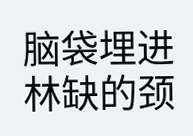脑袋埋进林缺的颈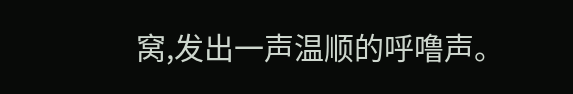窝,发出一声温顺的呼噜声。